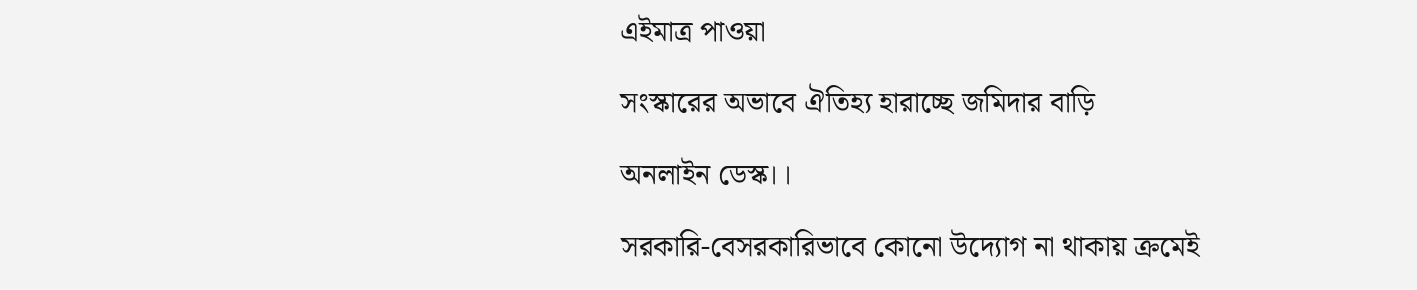এইমাত্র পাওয়া

সংস্কারের অভাবে ঐতিহ্য হারাচ্ছে জমিদার বাড়ি

অনলাইন ডেস্ক।।

সরকারি-বেসরকারিভাবে কোনো উদ্যোগ না থাকায় ক্রমেই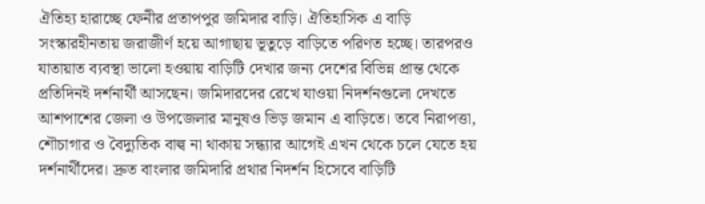ঐতিহ্য হারাচ্ছে ফেনীর প্রতাপপুর জমিদার বাড়ি। ঐতিহাসিক এ বাড়ি সংস্কারহীনতায় জরাজীর্ণ হয়ে আগাছায় ভূতুড়ে বাড়িতে পরিণত হচ্ছে। তারপরও যাতায়াত ব্যবস্থা ভালো হওয়ায় বাড়িটি দেখার জন্য দেশের বিভিন্ন প্রান্ত থেকে প্রতিদিনই দর্শনার্থী আসছেন। জমিদারদের রেখে যাওয়া নিদর্শনগুলো দেখতে আশপাশের জেলা ও উপজেলার মানুষও ভিড় জমান এ বাড়িতে। তবে নিরাপত্তা, শৌচাগার ও বৈদ্যুতিক বাল্ব না থাকায় সন্ধ্যার আগেই এখন থেকে চলে যেতে হয় দর্শনার্থীদের। দ্রুত বাংলার জমিদারি প্রথার নিদর্শন হিসেবে বাড়িটি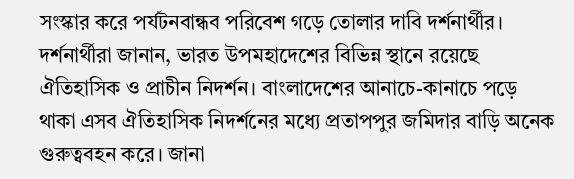সংস্কার করে পর্যটনবান্ধব পরিবেশ গড়ে তোলার দাবি দর্শনার্থীর। দর্শনার্থীরা জানান, ভারত উপমহাদেশের বিভিন্ন স্থানে রয়েছে ঐতিহাসিক ও প্রাচীন নিদর্শন। বাংলাদেশের আনাচে-কানাচে পড়ে থাকা এসব ঐতিহাসিক নিদর্শনের মধ্যে প্রতাপপুর জমিদার বাড়ি অনেক গুরুত্ববহন করে। জানা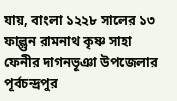যায়, বাংলা ১২২৮ সালের ১৩ ফাল্গুন রামনাথ কৃষ্ণ সাহা ফেনীর দাগনভূঞা উপজেলার পূর্বচন্দ্রপুর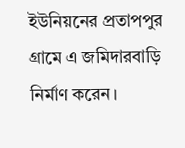ইউনিয়নের প্রতাপপুর গ্রামে এ জমিদারবাড়ি নির্মাণ করেন।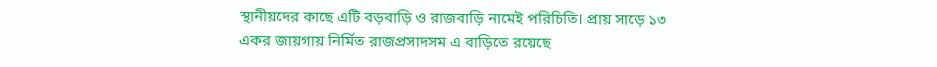স্থানীয়দের কাছে এটি বড়বাড়ি ও রাজবাড়ি নামেই পরিচিতি। প্রায় সাড়ে ১৩ একর জায়গায় নির্মিত রাজপ্রসাদসম এ বাড়িতে রয়েছে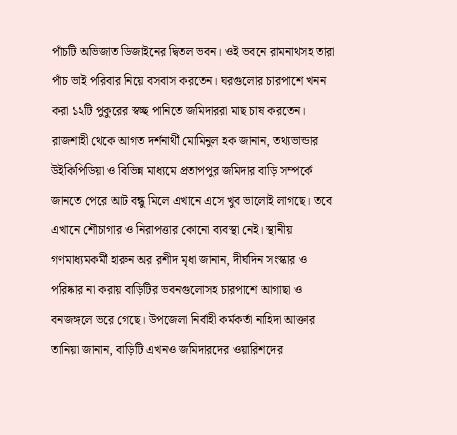পাঁচটি অভিজাত ডিজাইনের দ্বিতল ভবন। ওই ভবনে রামনাথসহ তারা পাঁচ ভাই পরিবার নিয়ে বসবাস করতেন। ঘরগুলোর চারপাশে খনন করা ১২টি পুকুরের স্বচ্ছ পানিতে জমিদাররা মাছ চাষ করতেন। রাজশাহী থেকে আগত দর্শনার্থী মোমিনুল হক জানান, তথ্যভান্ডার উইকিপিডিয়া ও বিভিন্ন মাধ্যমে প্রতাপপুর জমিদার বাড়ি সম্পর্কে জানতে পেরে আট বন্ধু মিলে এখানে এসে খুব ভালোই লাগছে। তবে এখানে শৌচাগার ও নিরাপত্তার কোনো ব্যবস্থা নেই। স্থানীয় গণমাধ্যমকর্মী হারুন অর রশীদ মৃধা জানান, দীর্ঘদিন সংস্কার ও পরিষ্কার না করায় বাড়িটির ভবনগুলোসহ চারপাশে আগাছা ও বনজঙ্গলে ভরে গেছে। উপজেলা নির্বাহী কর্মকর্তা নাহিদা আক্তার তানিয়া জানান, বাড়িটি এখনও জমিদারদের ওয়ারিশদের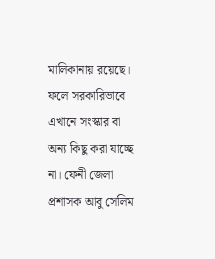মালিকানায় রয়েছে। ফলে সরকারিভাবে এখানে সংস্কার বা অন্য কিছু করা যাচ্ছে না। ফেনী জেলা প্রশাসক আবু সেলিম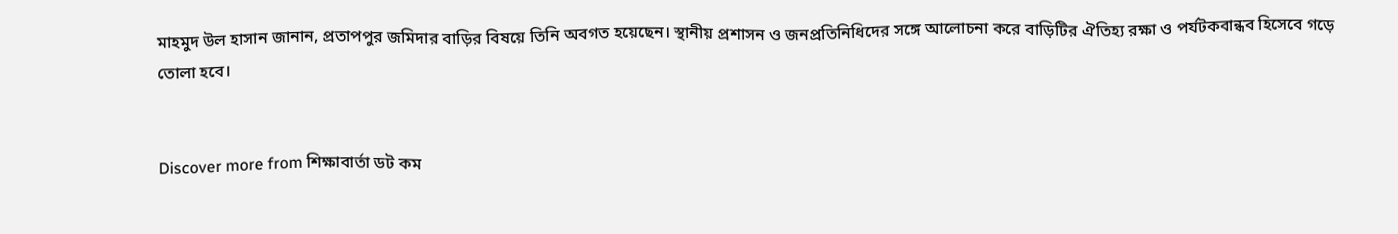মাহমুদ উল হাসান জানান, প্রতাপপুর জমিদার বাড়ির বিষয়ে তিনি অবগত হয়েছেন। স্থানীয় প্রশাসন ও জনপ্রতিনিধিদের সঙ্গে আলোচনা করে বাড়িটির ঐতিহ্য রক্ষা ও পর্যটকবান্ধব হিসেবে গড়ে তোলা হবে।


Discover more from শিক্ষাবার্তা ডট কম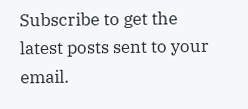Subscribe to get the latest posts sent to your email.